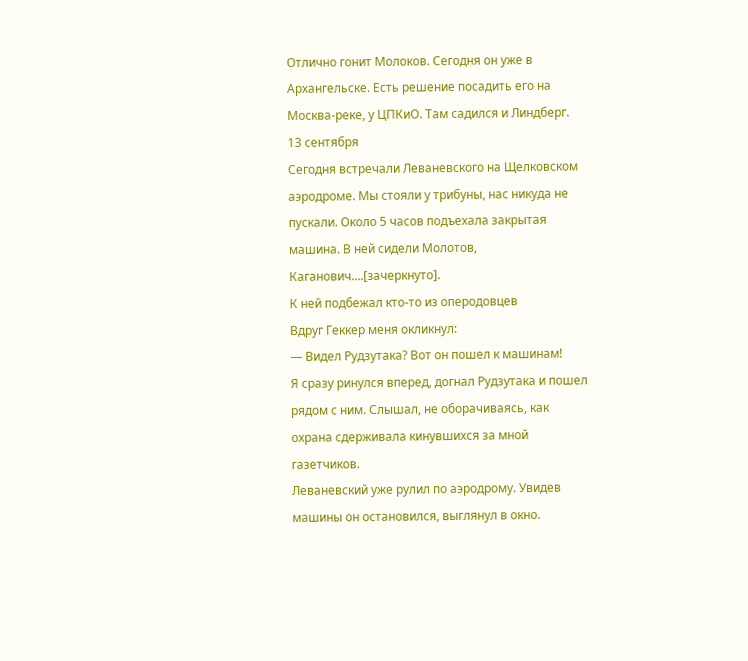Отлично гонит Молоков. Сегодня он уже в Архангельске. Есть решение посадить его на Москва-реке, у ЦПКиО. Там садился и Линдберг.
13 сентября
Сегодня встречали Леваневского на Щелковском аэродроме. Мы стояли у трибуны, нас никуда не пускали. Около 5 часов подъехала закрытая машина. В ней сидели Молотов, Каганович….[зачеркнуто].
К ней подбежал кто-то из оперодовцев
Вдруг Геккер меня окликнул:
— Видел Рудзутака? Вот он пошел к машинам!
Я сразу ринулся вперед, догнал Рудзутака и пошел рядом с ним. Слышал, не оборачиваясь, как охрана сдерживала кинувшихся за мной газетчиков.
Леваневский уже рулил по аэродрому. Увидев машины он остановился, выглянул в окно.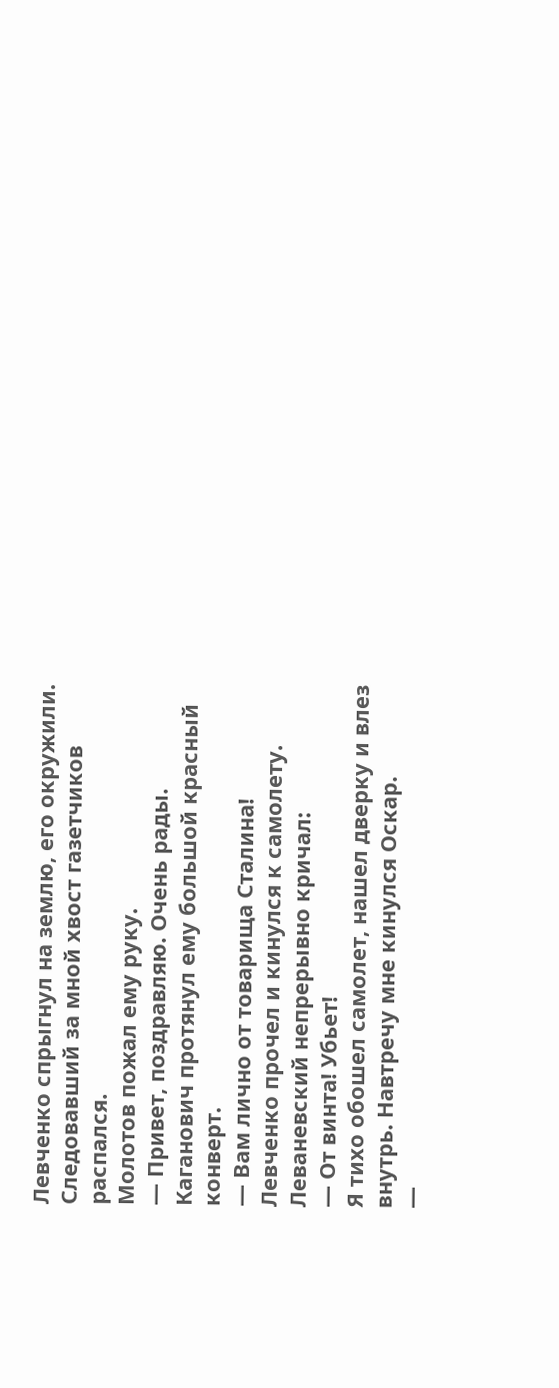Левченко спрыгнул на землю, его окружили. Следовавший за мной хвост газетчиков распался.
Молотов пожал ему руку.
— Привет, поздравляю. Очень рады.
Каганович протянул ему большой красный конверт.
— Вам лично от товарища Сталина!
Левченко прочел и кинулся к самолету. Леваневский непрерывно кричал:
— От винта! Убьет!
Я тихо обошел самолет, нашел дверку и влез внутрь. Навтречу мне кинулся Оскар.
—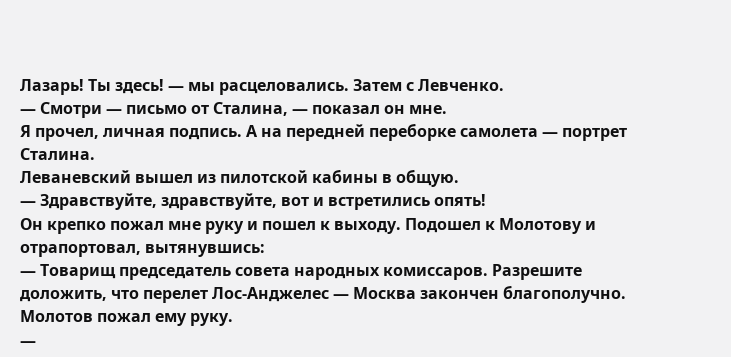Лазарь! Ты здесь! — мы расцеловались. Затем с Левченко.
— Смотри — письмо от Сталина, — показал он мне.
Я прочел, личная подпись. А на передней переборке самолета — портрет Сталина.
Леваневский вышел из пилотской кабины в общую.
— Здравствуйте, здравствуйте, вот и встретились опять!
Он крепко пожал мне руку и пошел к выходу. Подошел к Молотову и отрапортовал, вытянувшись:
— Товарищ председатель совета народных комиссаров. Разрешите доложить, что перелет Лос-Анджелес — Москва закончен благополучно.
Молотов пожал ему руку.
—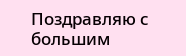Поздравляю с большим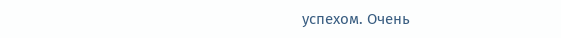успехом. Очень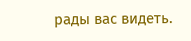рады вас видеть.